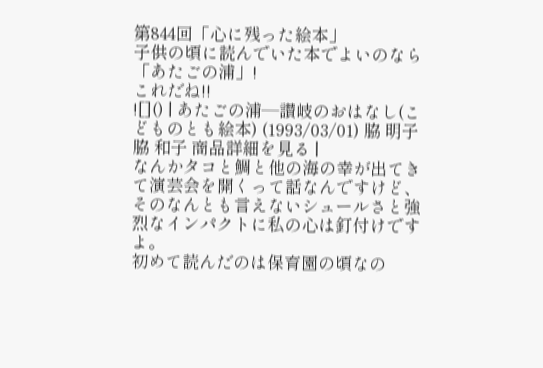第844回「心に残った絵本」
子供の頃に読んでいた本でよいのなら「あたごの浦」!
これだね!!
![]() | あたごの浦―讃岐のおはなし(こどものとも絵本) (1993/03/01) 脇 明子脇 和子 商品詳細を見る |
なんかタコと鯛と他の海の幸が出てきて演芸会を開くって話なんですけど、そのなんとも言えないシュールさと強烈なインパクトに私の心は釘付けですよ。
初めて読んだのは保育園の頃なの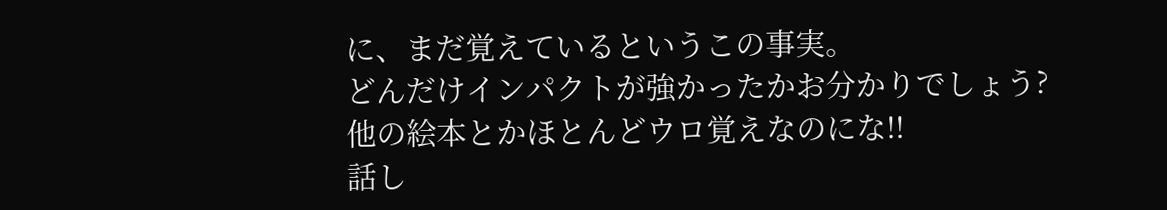に、まだ覚えているというこの事実。
どんだけインパクトが強かったかお分かりでしょう?
他の絵本とかほとんどウロ覚えなのにな!!
話し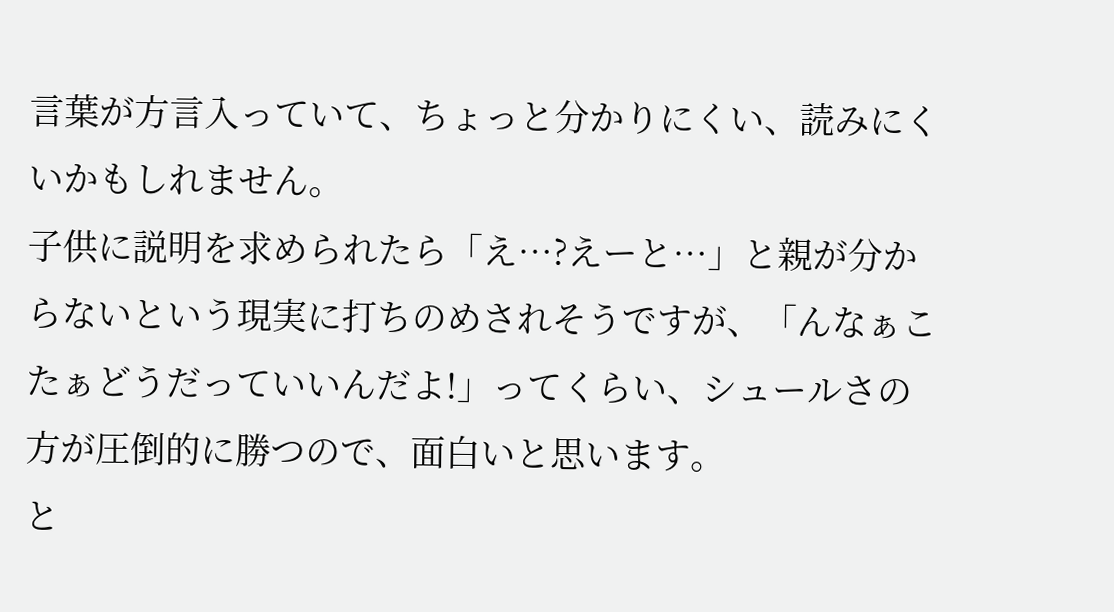言葉が方言入っていて、ちょっと分かりにくい、読みにくいかもしれません。
子供に説明を求められたら「え…?えーと…」と親が分からないという現実に打ちのめされそうですが、「んなぁこたぁどうだっていいんだよ!」ってくらい、シュールさの方が圧倒的に勝つので、面白いと思います。
と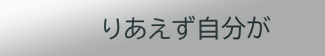りあえず自分が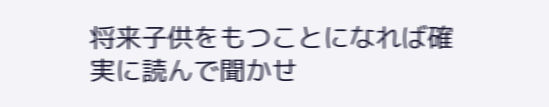将来子供をもつことになれば確実に読んで聞かせ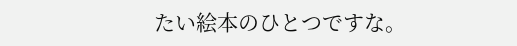たい絵本のひとつですな。